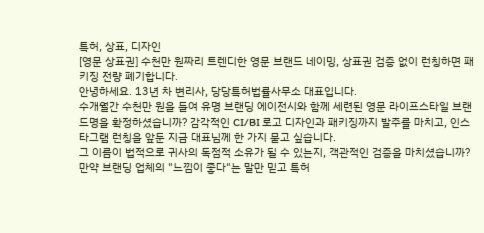특허, 상표, 디자인
[영문 상표권] 수천만 원짜리 트렌디한 영문 브랜드 네이밍, 상표권 검증 없이 런칭하면 패키징 전량 폐기합니다.
안녕하세요. 13년 차 변리사, 당당특허법률사무소 대표입니다.
수개월간 수천만 원을 들여 유명 브랜딩 에이전시와 함께 세련된 영문 라이프스타일 브랜드명을 확정하셨습니까? 감각적인 CI/BI 로고 디자인과 패키징까지 발주를 마치고, 인스타그램 런칭을 앞둔 지금 대표님께 한 가지 묻고 싶습니다.
그 이름이 법적으로 귀사의 독점적 소유가 될 수 있는지, 객관적인 검증을 마치셨습니까?
만약 브랜딩 업체의 "느낌이 좋다"는 말만 믿고 특허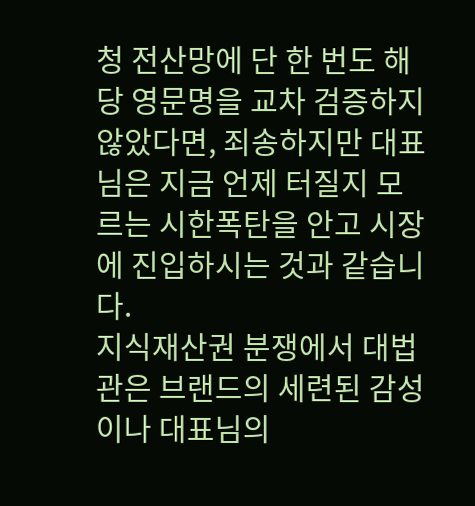청 전산망에 단 한 번도 해당 영문명을 교차 검증하지 않았다면, 죄송하지만 대표님은 지금 언제 터질지 모르는 시한폭탄을 안고 시장에 진입하시는 것과 같습니다.
지식재산권 분쟁에서 대법관은 브랜드의 세련된 감성이나 대표님의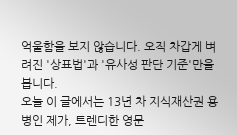억울함을 보지 않습니다. 오직 차갑게 벼려진 '상표법'과 '유사성 판단 기준'만을 봅니다.
오늘 이 글에서는 13년 차 지식재산권 용병인 제가, 트렌디한 영문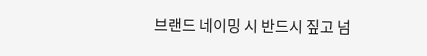브랜드 네이밍 시 반드시 짚고 넘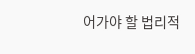어가야 할 법리적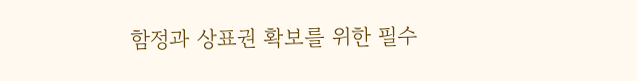함정과 상표권 확보를 위한 필수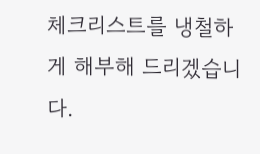체크리스트를 냉철하게 해부해 드리겠습니다.